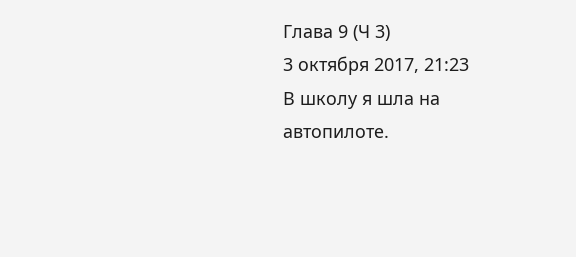Глава 9 (Ч 3)
3 октября 2017, 21:23
В школу я шла на автопилоте.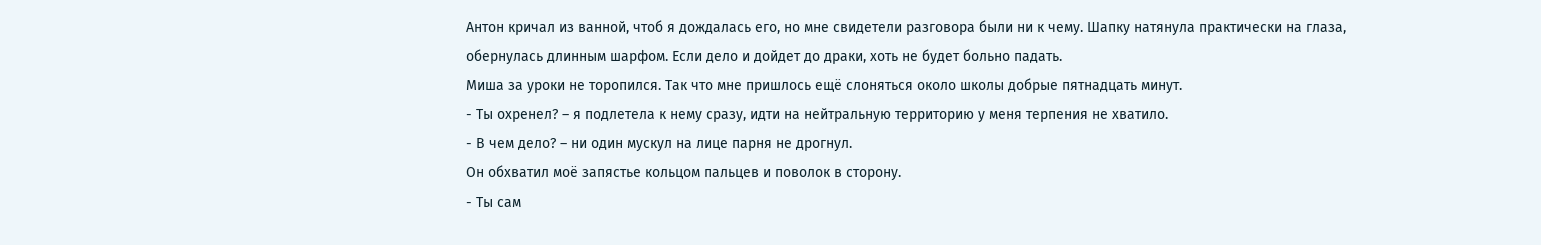Антон кричал из ванной, чтоб я дождалась его, но мне свидетели разговора были ни к чему. Шапку натянула практически на глаза, обернулась длинным шарфом. Если дело и дойдет до драки, хоть не будет больно падать.
Миша за уроки не торопился. Так что мне пришлось ещё слоняться около школы добрые пятнадцать минут.
- Ты охренел? – я подлетела к нему сразу, идти на нейтральную территорию у меня терпения не хватило.
- В чем дело? – ни один мускул на лице парня не дрогнул.
Он обхватил моё запястье кольцом пальцев и поволок в сторону.
- Ты сам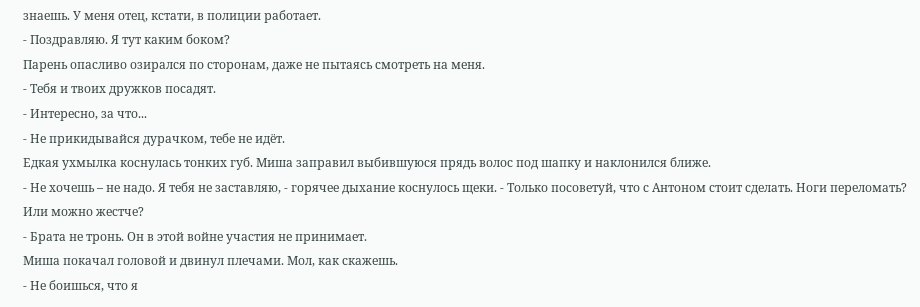знаешь. У меня отец, кстати, в полиции работает.
- Поздравляю. Я тут каким боком?
Парень опасливо озирался по сторонам, даже не пытаясь смотреть на меня.
- Тебя и твоих дружков посадят.
- Интересно, за что...
- Не прикидывайся дурачком, тебе не идёт.
Едкая ухмылка коснулась тонких губ. Миша заправил выбившуюся прядь волос под шапку и наклонился ближе.
- Не хочешь – не надо. Я тебя не заставляю, - горячее дыхание коснулось щеки. - Только посоветуй, что с Антоном стоит сделать. Ноги переломать? Или можно жестче?
- Брата не тронь. Он в этой войне участия не принимает.
Миша покачал головой и двинул плечами. Мол, как скажешь.
- Не боишься, что я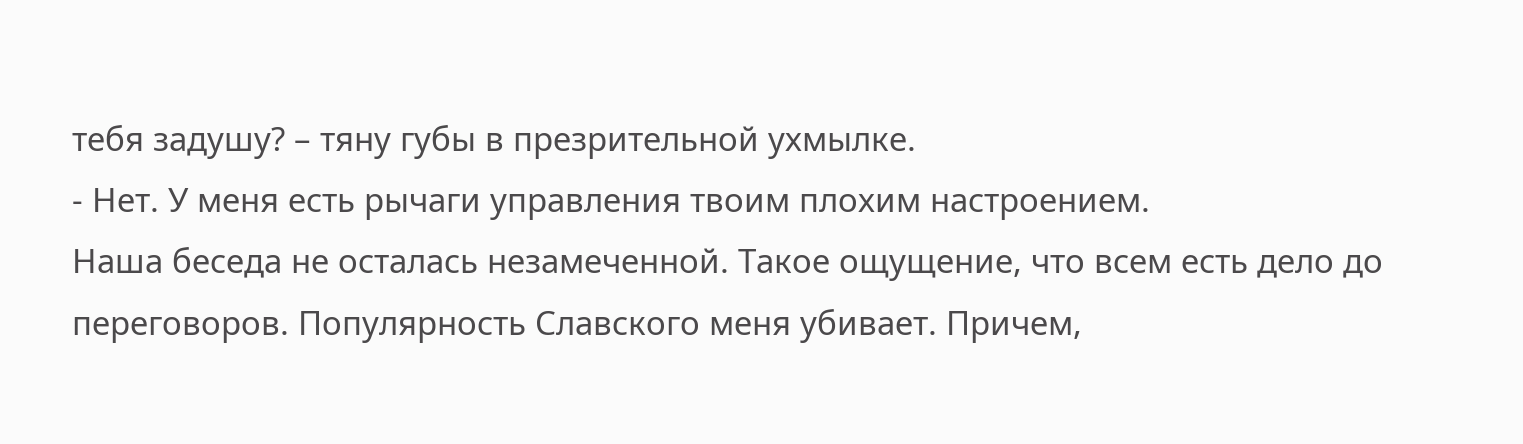тебя задушу? – тяну губы в презрительной ухмылке.
- Нет. У меня есть рычаги управления твоим плохим настроением.
Наша беседа не осталась незамеченной. Такое ощущение, что всем есть дело до переговоров. Популярность Славского меня убивает. Причем,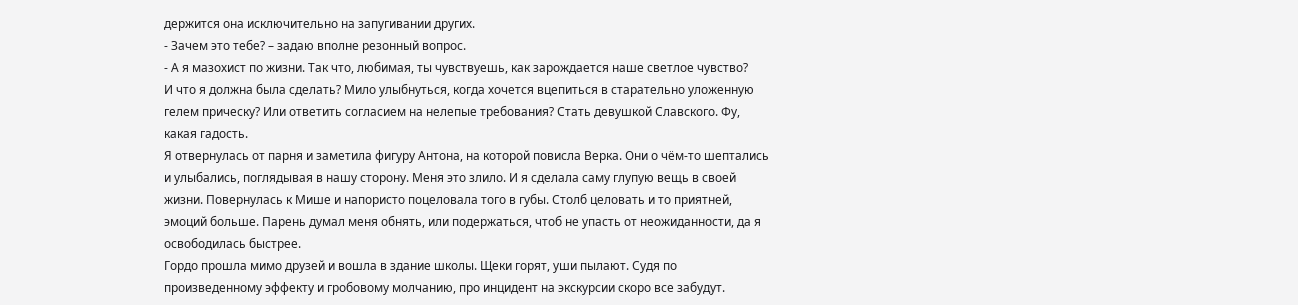держится она исключительно на запугивании других.
- Зачем это тебе? – задаю вполне резонный вопрос.
- А я мазохист по жизни. Так что, любимая, ты чувствуешь, как зарождается наше светлое чувство?
И что я должна была сделать? Мило улыбнуться, когда хочется вцепиться в старательно уложенную гелем прическу? Или ответить согласием на нелепые требования? Стать девушкой Славского. Фу, какая гадость.
Я отвернулась от парня и заметила фигуру Антона, на которой повисла Верка. Они о чём-то шептались и улыбались, поглядывая в нашу сторону. Меня это злило. И я сделала саму глупую вещь в своей жизни. Повернулась к Мише и напористо поцеловала того в губы. Столб целовать и то приятней, эмоций больше. Парень думал меня обнять, или подержаться, чтоб не упасть от неожиданности, да я освободилась быстрее.
Гордо прошла мимо друзей и вошла в здание школы. Щеки горят, уши пылают. Судя по произведенному эффекту и гробовому молчанию, про инцидент на экскурсии скоро все забудут.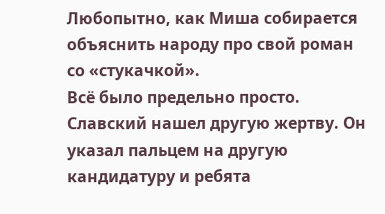Любопытно, как Миша собирается объяснить народу про свой роман со «стукачкой».
Всё было предельно просто. Славский нашел другую жертву. Он указал пальцем на другую кандидатуру и ребята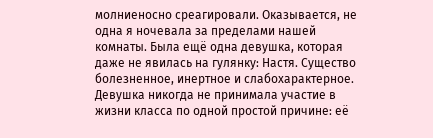молниеносно среагировали. Оказывается, не одна я ночевала за пределами нашей комнаты. Была ещё одна девушка, которая даже не явилась на гулянку: Настя. Существо болезненное, инертное и слабохарактерное. Девушка никогда не принимала участие в жизни класса по одной простой причине: её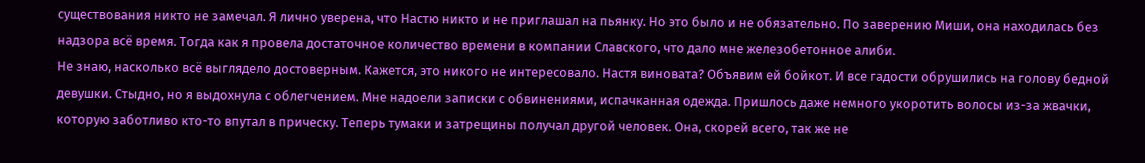существования никто не замечал. Я лично уверена, что Настю никто и не приглашал на пьянку. Но это было и не обязательно. По заверению Миши, она находилась без надзора всё время. Тогда как я провела достаточное количество времени в компании Славского, что дало мне железобетонное алиби.
Не знаю, насколько всё выглядело достоверным. Кажется, это никого не интересовало. Настя виновата? Объявим ей бойкот. И все гадости обрушились на голову бедной девушки. Стыдно, но я выдохнула с облегчением. Мне надоели записки с обвинениями, испачканная одежда. Пришлось даже немного укоротить волосы из-за жвачки, которую заботливо кто-то впутал в прическу. Теперь тумаки и затрещины получал другой человек. Она, скорей всего, так же не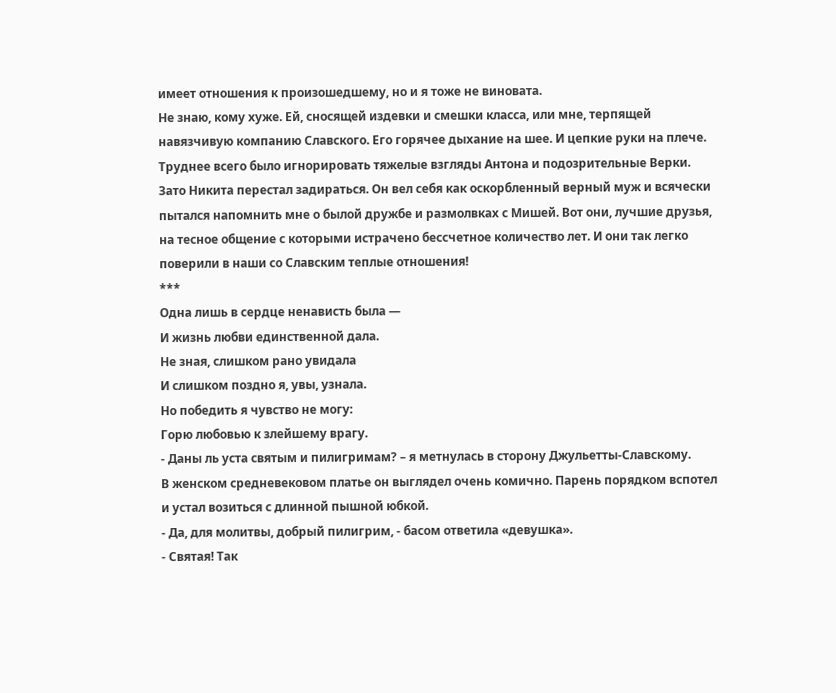имеет отношения к произошедшему, но и я тоже не виновата.
Не знаю, кому хуже. Ей, сносящей издевки и смешки класса, или мне, терпящей навязчивую компанию Славского. Его горячее дыхание на шее. И цепкие руки на плече. Труднее всего было игнорировать тяжелые взгляды Антона и подозрительные Верки. Зато Никита перестал задираться. Он вел себя как оскорбленный верный муж и всячески пытался напомнить мне о былой дружбе и размолвках с Мишей. Вот они, лучшие друзья, на тесное общение с которыми истрачено бессчетное количество лет. И они так легко поверили в наши со Славским теплые отношения!
***
Одна лишь в сердце ненависть была —
И жизнь любви единственной дала.
Не зная, слишком рано увидала
И слишком поздно я, увы, узнала.
Но победить я чувство не могу:
Горю любовью к злейшему врагу.
- Даны ль уста святым и пилигримам? – я метнулась в сторону Джульетты-Славскому.
В женском средневековом платье он выглядел очень комично. Парень порядком вспотел и устал возиться с длинной пышной юбкой.
- Да, для молитвы, добрый пилигрим, - басом ответила «девушка».
- Святая! Так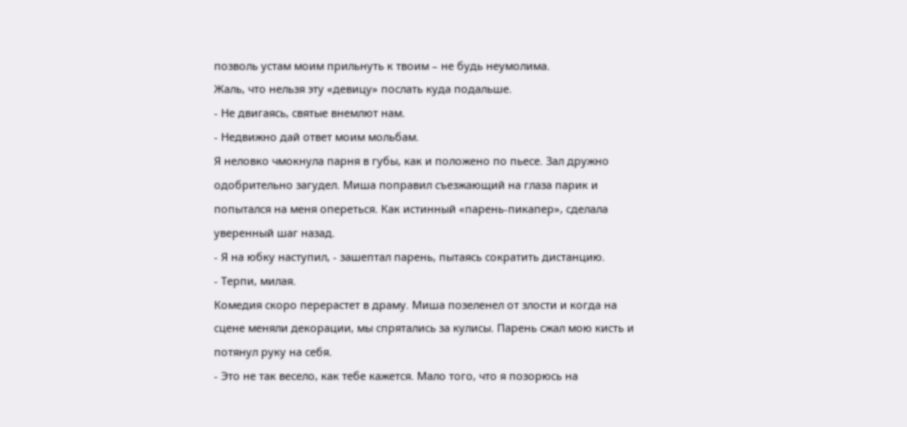позволь устам моим прильнуть к твоим – не будь неумолима.
Жаль, что нельзя эту «девицу» послать куда подальше.
- Не двигаясь, святые внемлют нам.
- Недвижно дай ответ моим мольбам.
Я неловко чмокнула парня в губы, как и положено по пьесе. Зал дружно одобрительно загудел. Миша поправил съезжающий на глаза парик и попытался на меня опереться. Как истинный «парень-пикапер», сделала уверенный шаг назад.
- Я на юбку наступил, - зашептал парень, пытаясь сократить дистанцию.
- Терпи, милая.
Комедия скоро перерастет в драму. Миша позеленел от злости и когда на сцене меняли декорации, мы спрятались за кулисы. Парень сжал мою кисть и потянул руку на себя.
- Это не так весело, как тебе кажется. Мало того, что я позорюсь на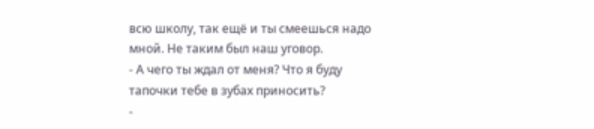всю школу, так ещё и ты смеешься надо мной. Не таким был наш уговор.
- А чего ты ждал от меня? Что я буду тапочки тебе в зубах приносить?
-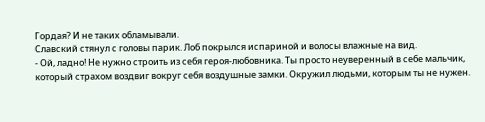Гордая? И не таких обламывали.
Славский стянул с головы парик. Лоб покрылся испариной и волосы влажные на вид.
- Ой, ладно! Не нужно строить из себя героя-любовника. Ты просто неуверенный в себе мальчик, который страхом воздвиг вокруг себя воздушные замки. Окружил людьми, которым ты не нужен.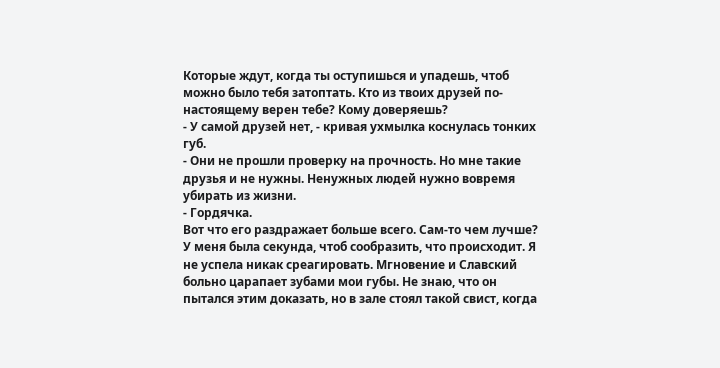Которые ждут, когда ты оступишься и упадешь, чтоб можно было тебя затоптать. Кто из твоих друзей по-настоящему верен тебе? Кому доверяешь?
- У самой друзей нет, - кривая ухмылка коснулась тонких губ.
- Они не прошли проверку на прочность. Но мне такие друзья и не нужны. Ненужных людей нужно вовремя убирать из жизни.
- Гордячка.
Вот что его раздражает больше всего. Сам-то чем лучше? У меня была секунда, чтоб сообразить, что происходит. Я не успела никак среагировать. Мгновение и Славский больно царапает зубами мои губы. Не знаю, что он пытался этим доказать, но в зале стоял такой свист, когда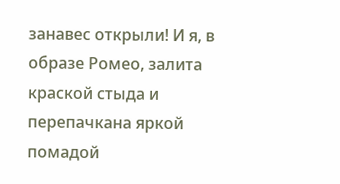занавес открыли! И я, в образе Ромео, залита краской стыда и перепачкана яркой помадой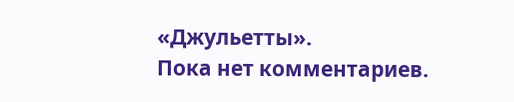«Джульетты».
Пока нет комментариев.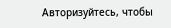Авторизуйтесь, чтобы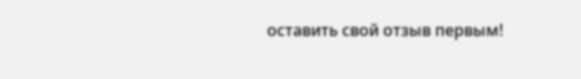оставить свой отзыв первым!